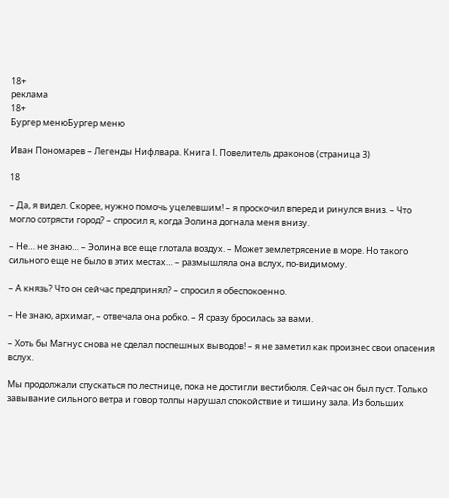18+
реклама
18+
Бургер менюБургер меню

Иван Пономарев – Легенды Нифлвара. Книга I. Повелитель драконов (страница 3)

18

– Да, я видел. Скорее, нужно помочь уцелевшим! – я проскочил вперед и ринулся вниз. – Что могло сотрясти город? – спросил я, когда Эолина догнала меня внизу.

– Не… не знаю… – Эолина все еще глотала воздух. – Может землетрясение в море. Но такого сильного еще не было в этих местах… – размышляла она вслух, по-видимому.

– А князь? Что он сейчас предпринял? – спросил я обеспокоенно.

– Не знаю, архимаг, – отвечала она робко. – Я сразу бросилась за вами.

– Хоть бы Магнус снова не сделал поспешных выводов! – я не заметил как произнес свои опасения вслух.

Мы продолжали спускаться по лестнице, пока не достигли вестибюля. Сейчас он был пуст. Только завывание сильного ветра и говор толпы нарушал спокойствие и тишину зала. Из больших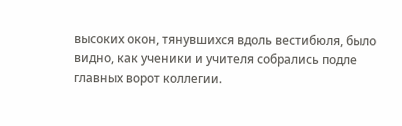высоких окон, тянувшихся вдоль вестибюля, было видно, как ученики и учителя собрались подле главных ворот коллегии.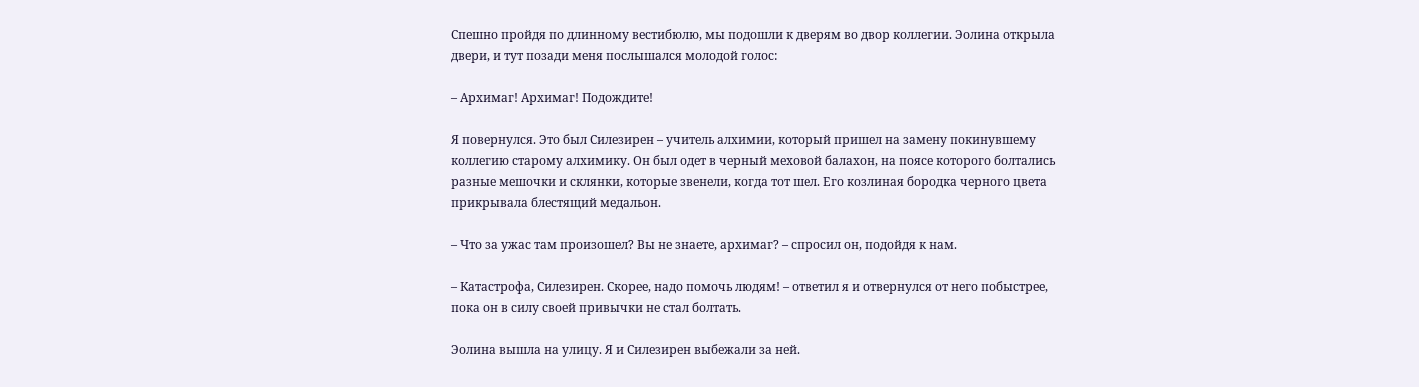Спешно пройдя по длинному вестибюлю, мы подошли к дверям во двор коллегии. Эолина открыла двери, и тут позади меня послышался молодой голос:

– Архимаг! Архимаг! Подождите!

Я повернулся. Это был Силезирен – учитель алхимии, который пришел на замену покинувшему коллегию старому алхимику. Он был одет в черный меховой балахон, на поясе которого болтались разные мешочки и склянки, которые звенели, когда тот шел. Его козлиная бородка черного цвета прикрывала блестящий медальон.

– Что за ужас там произошел? Вы не знаете, архимаг? – спросил он, подойдя к нам.

– Катастрофа, Силезирен. Скорее, надо помочь людям! – ответил я и отвернулся от него побыстрее, пока он в силу своей привычки не стал болтать.

Эолина вышла на улицу. Я и Силезирен выбежали за ней.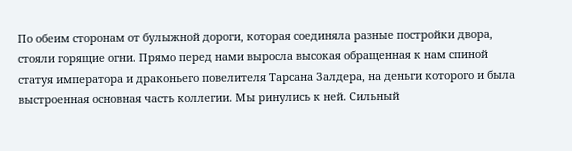По обеим сторонам от булыжной дороги, которая соединяла разные постройки двора, стояли горящие огни. Прямо перед нами выросла высокая обращенная к нам спиной статуя императора и драконьего повелителя Тарсана Залдера, на деньги которого и была выстроенная основная часть коллегии. Мы ринулись к ней. Сильный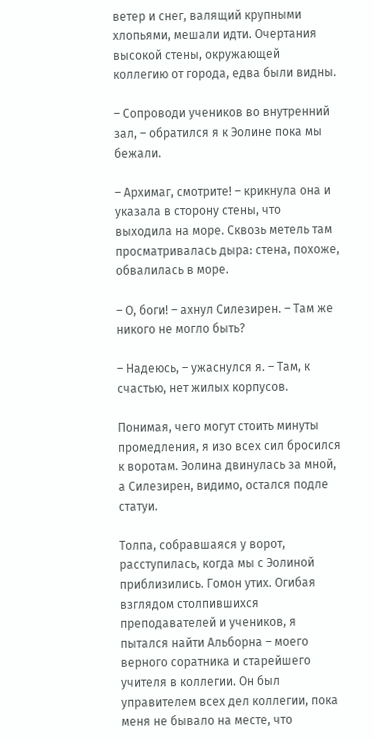ветер и снег, валящий крупными хлопьями, мешали идти. Очертания высокой стены, окружающей коллегию от города, едва были видны.

– Сопроводи учеников во внутренний зал, – обратился я к Эолине пока мы бежали.

– Архимаг, смотрите! – крикнула она и указала в сторону стены, что выходила на море. Сквозь метель там просматривалась дыра: стена, похоже, обвалилась в море.

– О, боги! – ахнул Силезирен. – Там же никого не могло быть?

– Надеюсь, – ужаснулся я. – Там, к счастью, нет жилых корпусов.

Понимая, чего могут стоить минуты промедления, я изо всех сил бросился к воротам. Эолина двинулась за мной, а Силезирен, видимо, остался подле статуи.

Толпа, собравшаяся у ворот, расступилась, когда мы с Эолиной приблизились. Гомон утих. Огибая взглядом столпившихся преподавателей и учеников, я пытался найти Альборна – моего верного соратника и старейшего учителя в коллегии. Он был управителем всех дел коллегии, пока меня не бывало на месте, что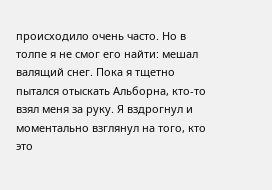происходило очень часто. Но в толпе я не смог его найти: мешал валящий снег. Пока я тщетно пытался отыскать Альборна, кто-то взял меня за руку. Я вздрогнул и моментально взглянул на того, кто это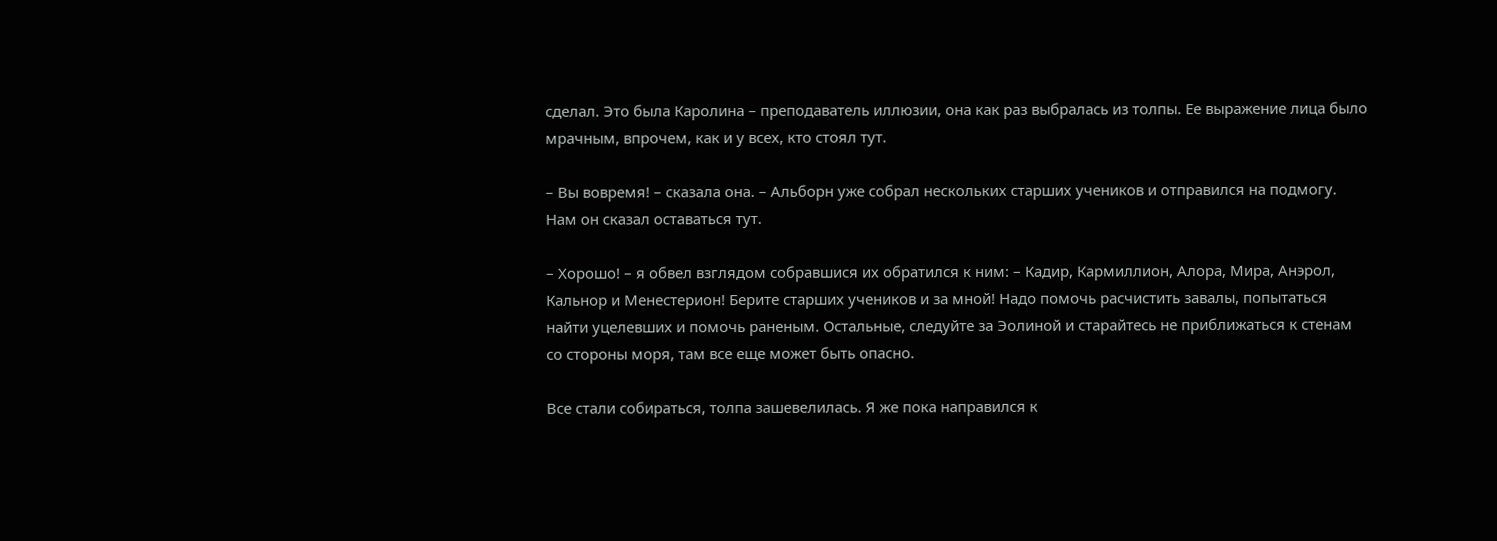сделал. Это была Каролина – преподаватель иллюзии, она как раз выбралась из толпы. Ее выражение лица было мрачным, впрочем, как и у всех, кто стоял тут.

– Вы вовремя! – сказала она. – Альборн уже собрал нескольких старших учеников и отправился на подмогу. Нам он сказал оставаться тут.

– Хорошо! – я обвел взглядом собравшися их обратился к ним: – Кадир, Кармиллион, Алора, Мира, Анэрол, Кальнор и Менестерион! Берите старших учеников и за мной! Надо помочь расчистить завалы, попытаться найти уцелевших и помочь раненым. Остальные, следуйте за Эолиной и старайтесь не приближаться к стенам со стороны моря, там все еще может быть опасно.

Все стали собираться, толпа зашевелилась. Я же пока направился к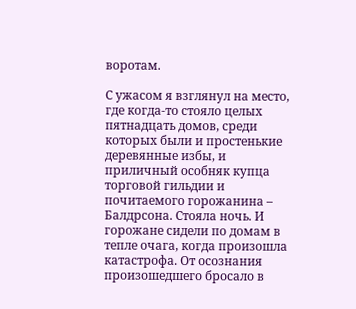воротам.

С ужасом я взглянул на место, где когда-то стояло целых пятнадцать домов, среди которых были и простенькие деревянные избы, и приличный особняк купца торговой гильдии и почитаемого горожанина – Балдрсона. Стояла ночь. И горожане сидели по домам в тепле очага, когда произошла катастрофа. От осознания произошедшего бросало в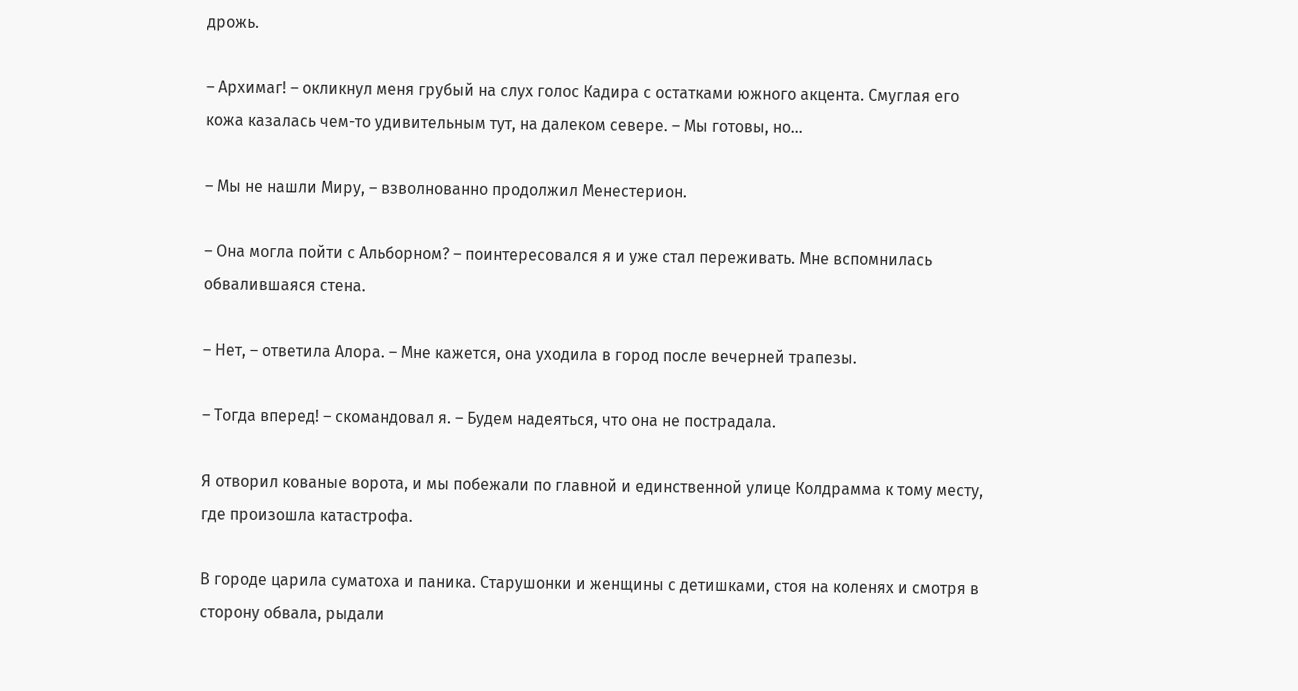дрожь.

– Архимаг! – окликнул меня грубый на слух голос Кадира с остатками южного акцента. Смуглая его кожа казалась чем-то удивительным тут, на далеком севере. – Мы готовы, но…

– Мы не нашли Миру, – взволнованно продолжил Менестерион.

– Она могла пойти с Альборном? – поинтересовался я и уже стал переживать. Мне вспомнилась обвалившаяся стена.

– Нет, – ответила Алора. – Мне кажется, она уходила в город после вечерней трапезы.

– Тогда вперед! – скомандовал я. – Будем надеяться, что она не пострадала.

Я отворил кованые ворота, и мы побежали по главной и единственной улице Колдрамма к тому месту, где произошла катастрофа.

В городе царила суматоха и паника. Старушонки и женщины с детишками, стоя на коленях и смотря в сторону обвала, рыдали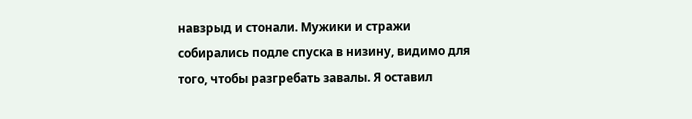навзрыд и стонали. Мужики и стражи собирались подле спуска в низину, видимо для того, чтобы разгребать завалы. Я оставил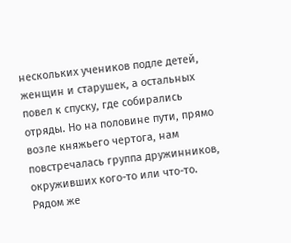нескольких учеников подле детей, женщин и старушек, а остальных повел к спуску, где собирались отряды. Но на половине пути, прямо возле княжьего чертога, нам повстречалась группа дружинников, окруживших кого-то или что-то. Рядом же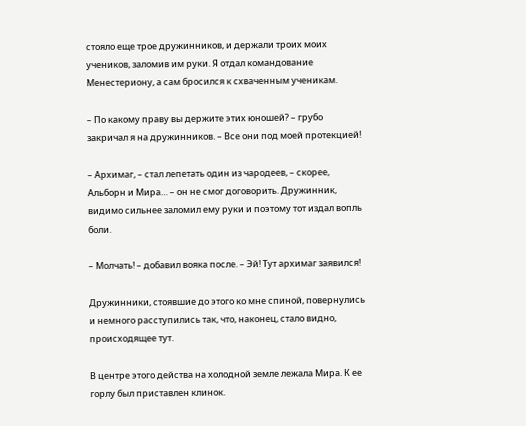стояло еще трое дружинников, и держали троих моих учеников, заломив им руки. Я отдал командование Менестериону, а сам бросился к схваченным ученикам.

– По какому праву вы держите этих юношей? – грубо закричал я на дружинников. – Все они под моей протекцией!

– Архимаг, – стал лепетать один из чародеев, – скорее, Альборн и Мира… – он не смог договорить. Дружинник, видимо сильнее заломил ему руки и поэтому тот издал вопль боли.

– Молчать! – добавил вояка после. – Эй! Тут архимаг заявился!

Дружинники, стоявшие до этого ко мне спиной, повернулись и немного расступились так, что, наконец, стало видно, происходящее тут.

В центре этого действа на холодной земле лежала Мира. К ее горлу был приставлен клинок.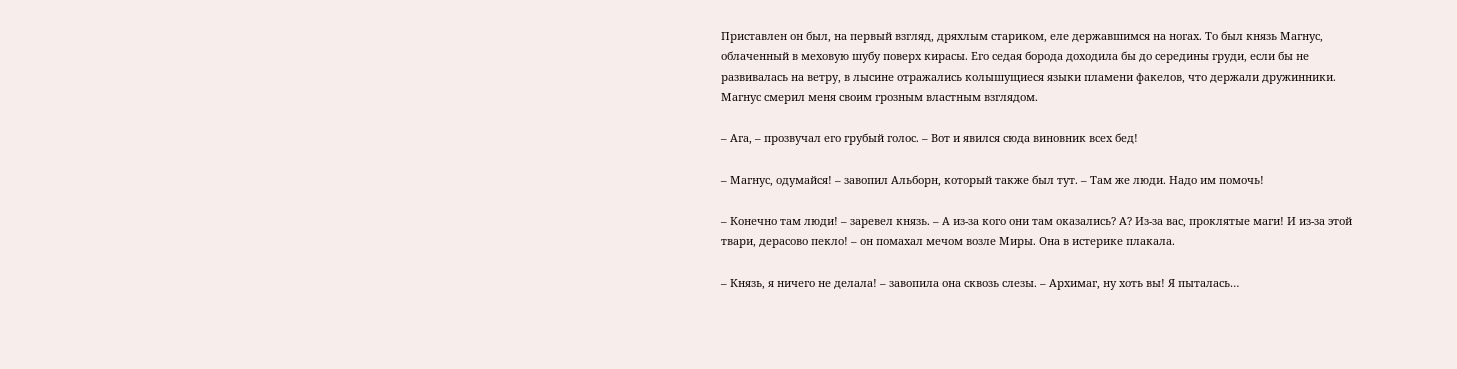Приставлен он был, на первый взгляд, дряхлым стариком, еле державшимся на ногах. То был князь Магнус, облаченный в меховую шубу поверх кирасы. Его седая борода доходила бы до середины груди, если бы не развивалась на ветру, в лысине отражались колышущиеся языки пламени факелов, что держали дружинники. Магнус смерил меня своим грозным властным взглядом.

– Ага, – прозвучал его грубый голос. – Вот и явился сюда виновник всех бед!

– Магнус, одумайся! – завопил Альборн, который также был тут. – Там же люди. Надо им помочь!

– Конечно там люди! – заревел князь. – А из-за кого они там оказались? А? Из-за вас, проклятые маги! И из-за этой твари, дерасово пекло! – он помахал мечом возле Миры. Она в истерике плакала.

– Князь, я ничего не делала! – завопила она сквозь слезы. – Архимаг, ну хоть вы! Я пыталась…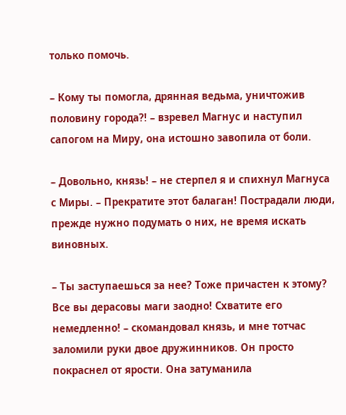только помочь.

– Кому ты помогла, дрянная ведьма, уничтожив половину города?! – взревел Магнус и наступил сапогом на Миру, она истошно завопила от боли.

– Довольно, князь! – не стерпел я и спихнул Магнуса с Миры. – Прекратите этот балаган! Пострадали люди, прежде нужно подумать о них, не время искать виновных.

– Ты заступаешься за нее? Тоже причастен к этому? Все вы дерасовы маги заодно! Схватите его немедленно! – скомандовал князь, и мне тотчас заломили руки двое дружинников. Он просто покраснел от ярости. Она затуманила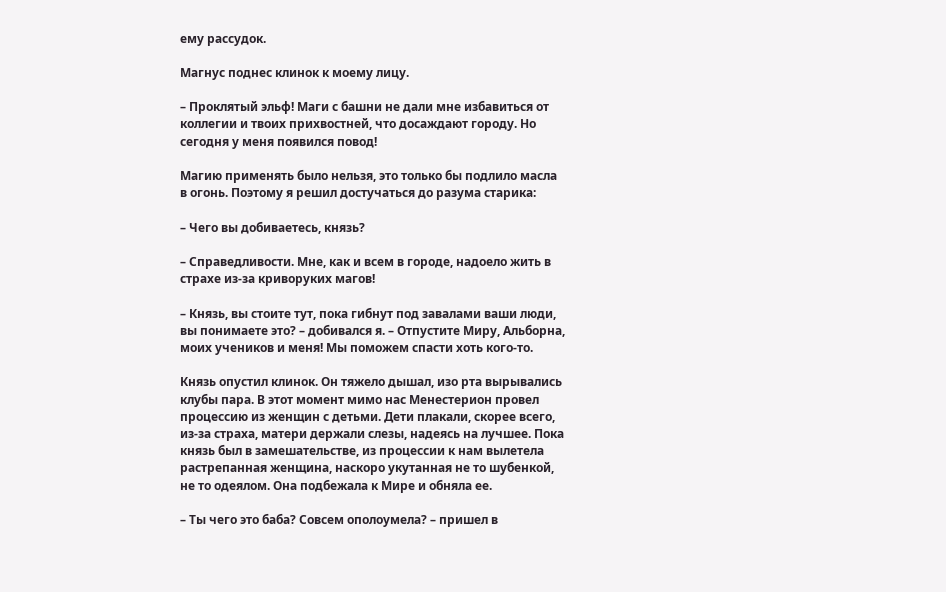ему рассудок.

Магнус поднес клинок к моему лицу.

– Проклятый эльф! Маги с башни не дали мне избавиться от коллегии и твоих прихвостней, что досаждают городу. Но сегодня у меня появился повод!

Магию применять было нельзя, это только бы подлило масла в огонь. Поэтому я решил достучаться до разума старика:

– Чего вы добиваетесь, князь?

– Справедливости. Мне, как и всем в городе, надоело жить в страхе из-за криворуких магов!

– Князь, вы стоите тут, пока гибнут под завалами ваши люди, вы понимаете это? – добивался я. – Отпустите Миру, Альборна, моих учеников и меня! Мы поможем спасти хоть кого-то.

Князь опустил клинок. Он тяжело дышал, изо рта вырывались клубы пара. В этот момент мимо нас Менестерион провел процессию из женщин с детьми. Дети плакали, скорее всего, из-за страха, матери держали слезы, надеясь на лучшее. Пока князь был в замешательстве, из процессии к нам вылетела растрепанная женщина, наскоро укутанная не то шубенкой, не то одеялом. Она подбежала к Мире и обняла ее.

– Ты чего это баба? Совсем ополоумела? – пришел в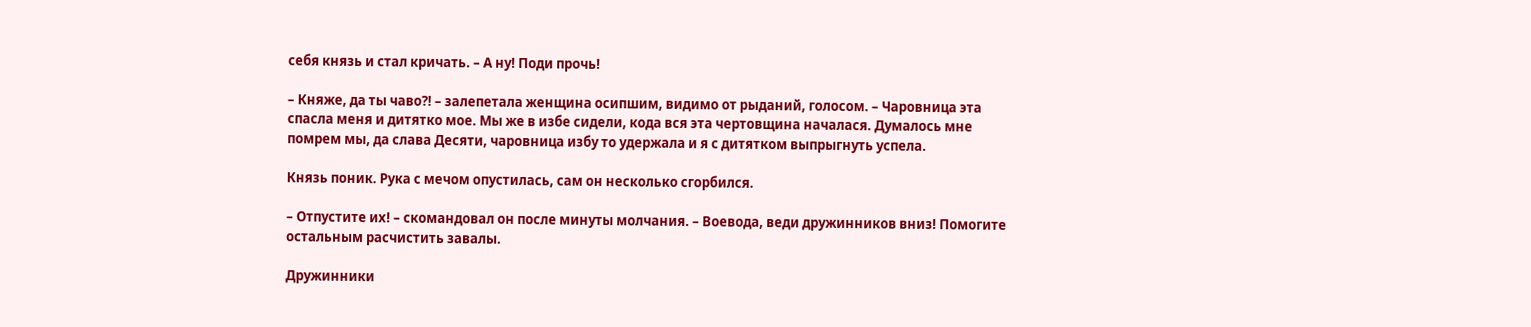себя князь и стал кричать. – А ну! Поди прочь!

– Княже, да ты чаво?! – залепетала женщина осипшим, видимо от рыданий, голосом. – Чаровница эта спасла меня и дитятко мое. Мы же в избе сидели, кода вся эта чертовщина началася. Думалось мне помрем мы, да слава Десяти, чаровница избу то удержала и я с дитятком выпрыгнуть успела.

Князь поник. Рука с мечом опустилась, сам он несколько сгорбился.

– Отпустите их! – скомандовал он после минуты молчания. – Воевода, веди дружинников вниз! Помогите остальным расчистить завалы.

Дружинники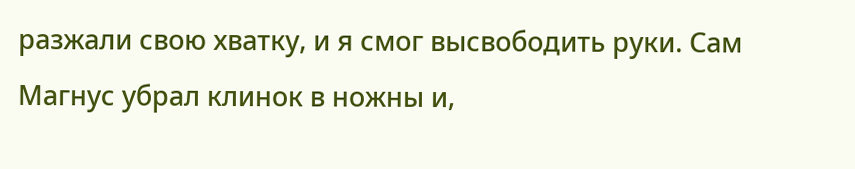разжали свою хватку, и я смог высвободить руки. Сам Магнус убрал клинок в ножны и,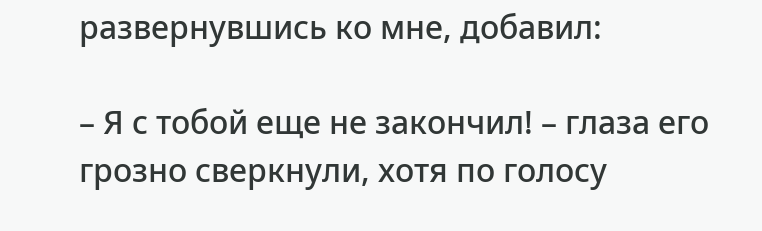развернувшись ко мне, добавил:

– Я с тобой еще не закончил! – глаза его грозно сверкнули, хотя по голосу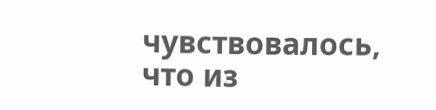чувствовалось, что из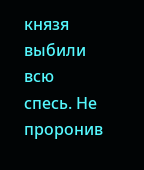князя выбили всю спесь. Не проронив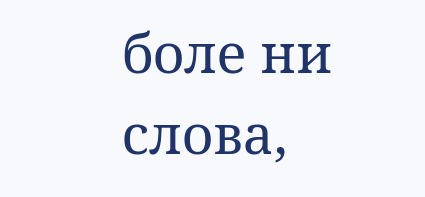боле ни слова,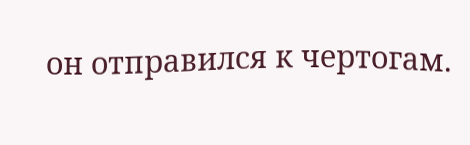он отправился к чертогам.